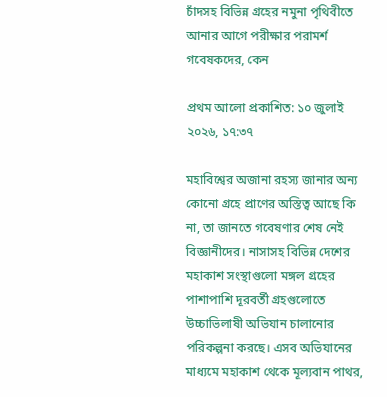চাঁদসহ বিভিন্ন গ্রহের নমুনা পৃথিবীতে আনার আগে পরীক্ষার পরামর্শ গবেষকদের, কেন

প্রথম আলো প্রকাশিত: ১০ জুলাই ২০২৬, ১৭:৩৭

মহাবিশ্বের অজানা রহস্য জানার অন্য কোনো গ্রহে প্রাণের অস্তিত্ব আছে কি না, তা জানতে গবেষণার শেষ নেই বিজ্ঞানীদের। নাসাসহ বিভিন্ন দেশের মহাকাশ সংস্থাগুলো মঙ্গল গ্রহের পাশাপাশি দূরবর্তী গ্রহগুলোতে উচ্চাভিলাষী অভিযান চালানোর পরিকল্পনা করছে। এসব অভিযানের মাধ্যমে মহাকাশ থেকে মূল্যবান পাথর,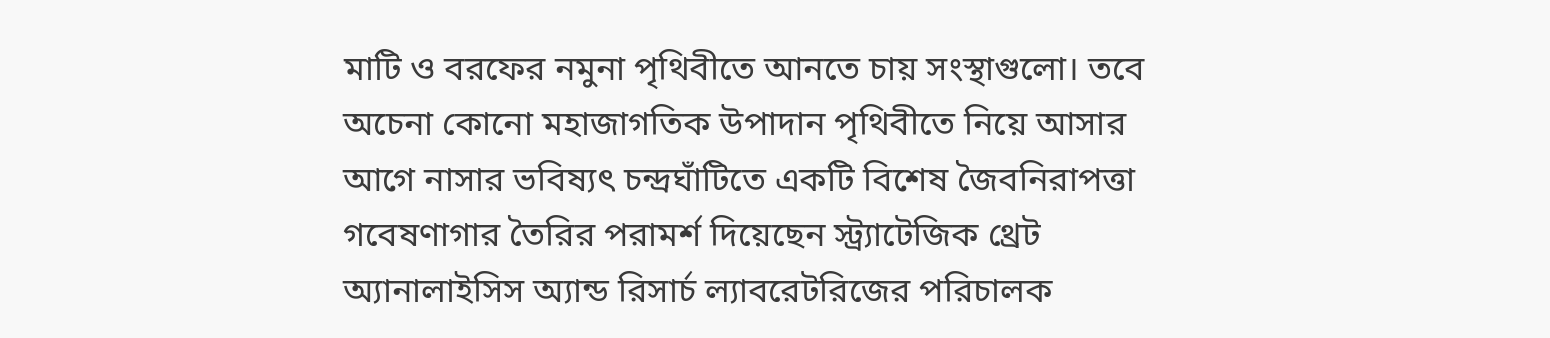মাটি ও বরফের নমুনা পৃথিবীতে আনতে চায় সংস্থাগুলো। তবে অচেনা কোনো মহাজাগতিক উপাদান পৃথিবীতে নিয়ে আসার আগে নাসার ভবিষ্যৎ চন্দ্রঘাঁটিতে একটি বিশেষ জৈবনিরাপত্তা গবেষণাগার তৈরির পরামর্শ দিয়েছেন স্ট্র্যাটেজিক থ্রেট অ্যানালাইসিস অ্যান্ড রিসার্চ ল্যাবরেটরিজের পরিচালক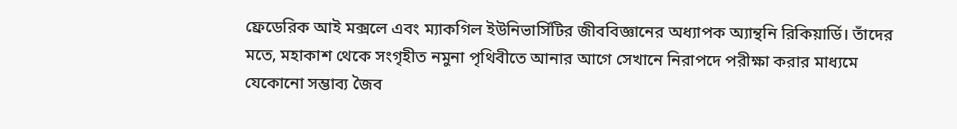ফ্রেডেরিক আই মক্সলে এবং ম্যাকগিল ইউনিভার্সিটির জীববিজ্ঞানের অধ্যাপক অ্যান্থনি রিকিয়ার্ডি। তাঁদের মতে, মহাকাশ থেকে সংগৃহীত নমুনা পৃথিবীতে আনার আগে সেখানে নিরাপদে পরীক্ষা করার মাধ্যমে যেকোনো সম্ভাব্য জৈব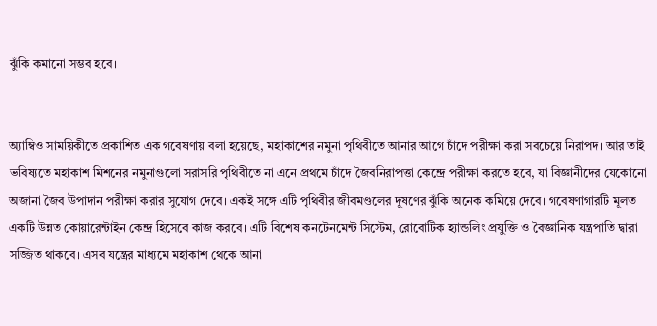ঝুঁকি কমানো সম্ভব হবে।


অ্যাম্বিও সাময়িকীতে প্রকাশিত এক গবেষণায় বলা হয়েছে, মহাকাশের নমুনা পৃথিবীতে আনার আগে চাঁদে পরীক্ষা করা সবচেয়ে নিরাপদ। আর তাই ভবিষ্যতে মহাকাশ মিশনের নমুনাগুলো সরাসরি পৃথিবীতে না এনে প্রথমে চাঁদে জৈবনিরাপত্তা কেন্দ্রে পরীক্ষা করতে হবে, যা বিজ্ঞানীদের যেকোনো অজানা জৈব উপাদান পরীক্ষা করার সুযোগ দেবে। একই সঙ্গে এটি পৃথিবীর জীবমণ্ডলের দূষণের ঝুঁকি অনেক কমিয়ে দেবে। গবেষণাগারটি মূলত একটি উন্নত কোয়ারেন্টাইন কেন্দ্র হিসেবে কাজ করবে। এটি বিশেষ কনটেনমেন্ট সিস্টেম, রোবোটিক হ্যান্ডলিং প্রযুক্তি ও বৈজ্ঞানিক যন্ত্রপাতি দ্বারা সজ্জিত থাকবে। এসব যন্ত্রের মাধ্যমে মহাকাশ থেকে আনা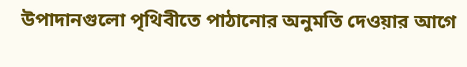উপাদানগুলো পৃথিবীতে পাঠানোর অনুমতি দেওয়ার আগে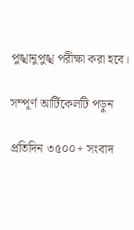পুঙ্খানুপুঙ্খ পরীক্ষা করা হবে।

সম্পূর্ণ আর্টিকেলটি পড়ুন

প্রতিদিন ৩৫০০+ সংবাদ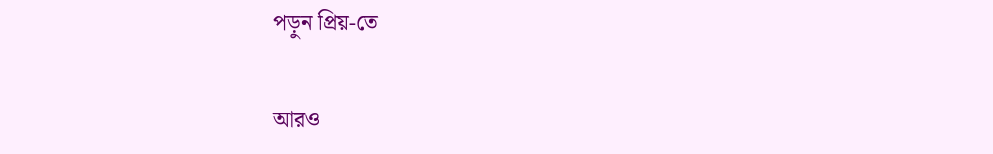পড়ুন প্রিয়-তে

আরও